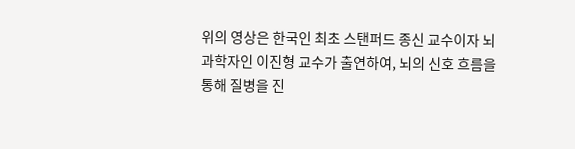위의 영상은 한국인 최초 스탠퍼드 종신 교수이자 뇌과학자인 이진형 교수가 출연하여, 뇌의 신호 흐름을 통해 질병을 진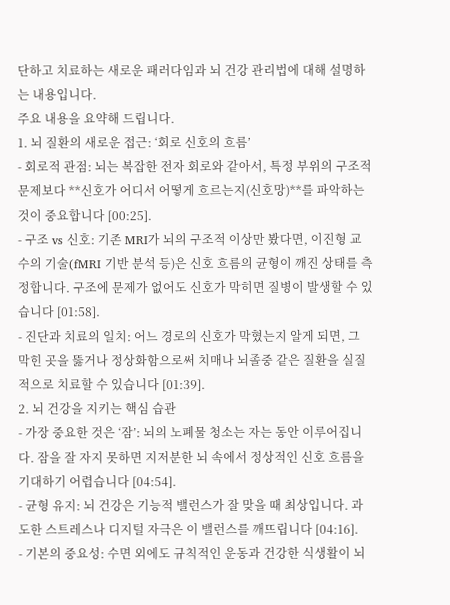단하고 치료하는 새로운 패러다임과 뇌 건강 관리법에 대해 설명하는 내용입니다.
주요 내용을 요약해 드립니다.
1. 뇌 질환의 새로운 접근: ‘회로 신호의 흐름’
- 회로적 관점: 뇌는 복잡한 전자 회로와 같아서, 특정 부위의 구조적 문제보다 **신호가 어디서 어떻게 흐르는지(신호망)**를 파악하는 것이 중요합니다 [00:25].
- 구조 vs 신호: 기존 MRI가 뇌의 구조적 이상만 봤다면, 이진형 교수의 기술(fMRI 기반 분석 등)은 신호 흐름의 균형이 깨진 상태를 측정합니다. 구조에 문제가 없어도 신호가 막히면 질병이 발생할 수 있습니다 [01:58].
- 진단과 치료의 일치: 어느 경로의 신호가 막혔는지 알게 되면, 그 막힌 곳을 뚫거나 정상화함으로써 치매나 뇌졸중 같은 질환을 실질적으로 치료할 수 있습니다 [01:39].
2. 뇌 건강을 지키는 핵심 습관
- 가장 중요한 것은 ‘잠’: 뇌의 노폐물 청소는 자는 동안 이루어집니다. 잠을 잘 자지 못하면 지저분한 뇌 속에서 정상적인 신호 흐름을 기대하기 어렵습니다 [04:54].
- 균형 유지: 뇌 건강은 기능적 밸런스가 잘 맞을 때 최상입니다. 과도한 스트레스나 디지털 자극은 이 밸런스를 깨뜨립니다 [04:16].
- 기본의 중요성: 수면 외에도 규칙적인 운동과 건강한 식생활이 뇌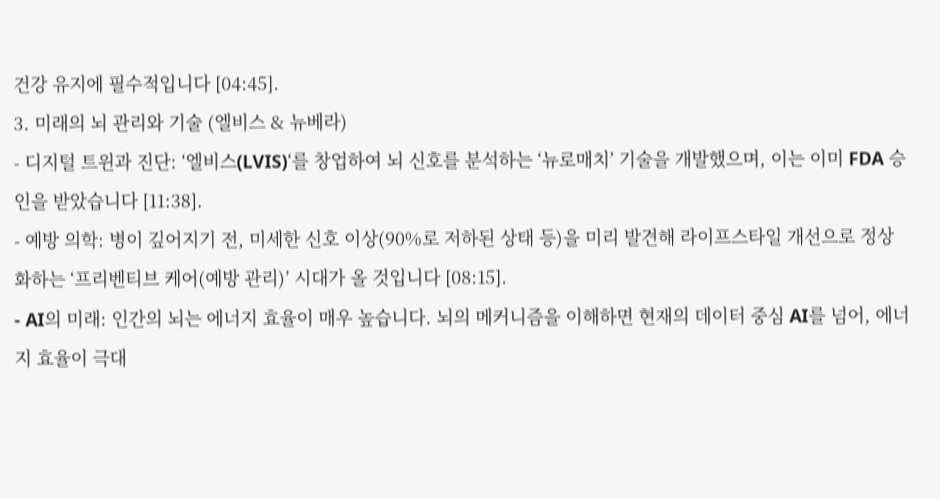건강 유지에 필수적입니다 [04:45].
3. 미래의 뇌 관리와 기술 (엘비스 & 뉴베라)
- 디지털 트윈과 진단: ‘엘비스(LVIS)‘를 창업하여 뇌 신호를 분석하는 ‘뉴로매치’ 기술을 개발했으며, 이는 이미 FDA 승인을 받았습니다 [11:38].
- 예방 의학: 병이 깊어지기 전, 미세한 신호 이상(90%로 저하된 상태 등)을 미리 발견해 라이프스타일 개선으로 정상화하는 ‘프리벤티브 케어(예방 관리)’ 시대가 올 것입니다 [08:15].
- AI의 미래: 인간의 뇌는 에너지 효율이 매우 높습니다. 뇌의 메커니즘을 이해하면 현재의 데이터 중심 AI를 넘어, 에너지 효율이 극대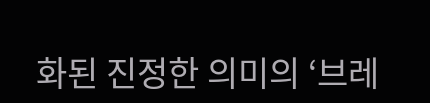화된 진정한 의미의 ‘브레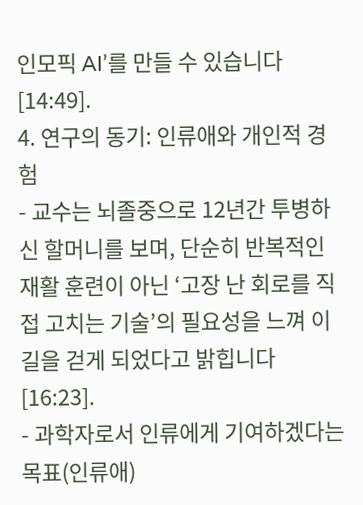인모픽 AI’를 만들 수 있습니다 [14:49].
4. 연구의 동기: 인류애와 개인적 경험
- 교수는 뇌졸중으로 12년간 투병하신 할머니를 보며, 단순히 반복적인 재활 훈련이 아닌 ‘고장 난 회로를 직접 고치는 기술’의 필요성을 느껴 이 길을 걷게 되었다고 밝힙니다 [16:23].
- 과학자로서 인류에게 기여하겠다는 목표(인류애)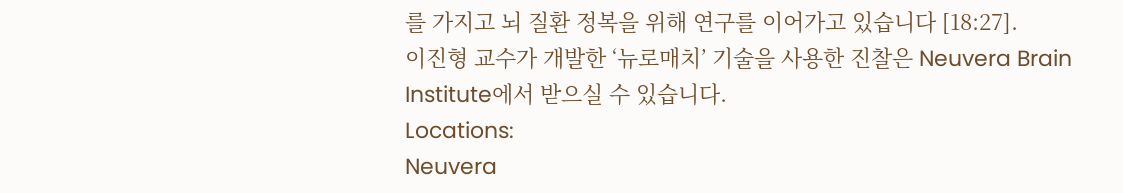를 가지고 뇌 질환 정복을 위해 연구를 이어가고 있습니다 [18:27].
이진형 교수가 개발한 ‘뉴로매치’ 기술을 사용한 진찰은 Neuvera Brain Institute에서 받으실 수 있습니다.
Locations:
Neuvera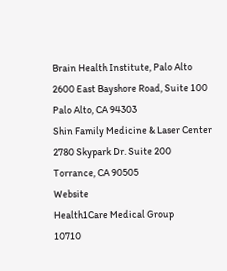Brain Health Institute, Palo Alto
2600 East Bayshore Road, Suite 100
Palo Alto, CA 94303
Shin Family Medicine & Laser Center
2780 Skypark Dr. Suite 200
Torrance, CA 90505
Website
Health1Care Medical Group
10710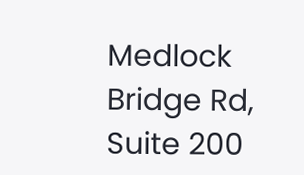Medlock Bridge Rd, Suite 200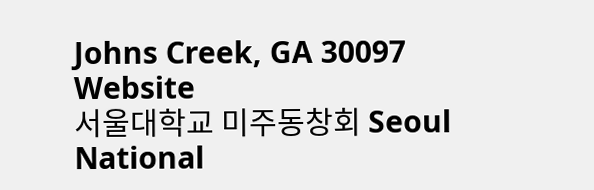Johns Creek, GA 30097
Website
서울대학교 미주동창회 Seoul National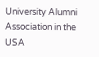University Alumni Association in the USA